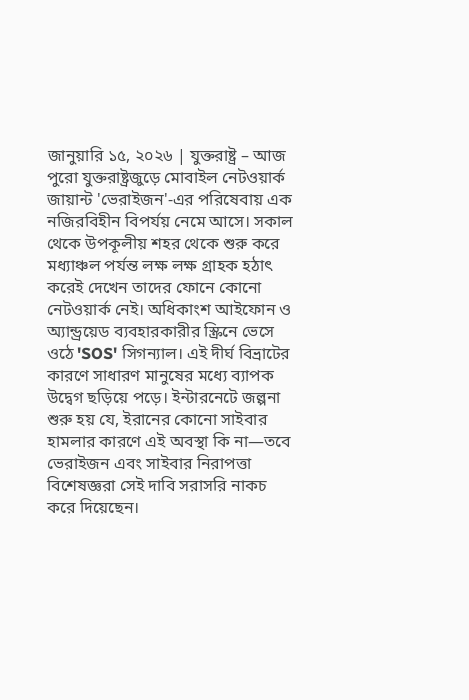জানুয়ারি ১৫, ২০২৬ | যুক্তরাষ্ট্র – আজ পুরো যুক্তরাষ্ট্রজুড়ে মোবাইল নেটওয়ার্ক জায়ান্ট 'ভেরাইজন'-এর পরিষেবায় এক নজিরবিহীন বিপর্যয় নেমে আসে। সকাল থেকে উপকূলীয় শহর থেকে শুরু করে মধ্যাঞ্চল পর্যন্ত লক্ষ লক্ষ গ্রাহক হঠাৎ করেই দেখেন তাদের ফোনে কোনো নেটওয়ার্ক নেই। অধিকাংশ আইফোন ও অ্যান্ড্রয়েড ব্যবহারকারীর স্ক্রিনে ভেসে ওঠে 'SOS' সিগন্যাল। এই দীর্ঘ বিভ্রাটের কারণে সাধারণ মানুষের মধ্যে ব্যাপক উদ্বেগ ছড়িয়ে পড়ে। ইন্টারনেটে জল্পনা শুরু হয় যে, ইরানের কোনো সাইবার হামলার কারণে এই অবস্থা কি না—তবে ভেরাইজন এবং সাইবার নিরাপত্তা বিশেষজ্ঞরা সেই দাবি সরাসরি নাকচ করে দিয়েছেন।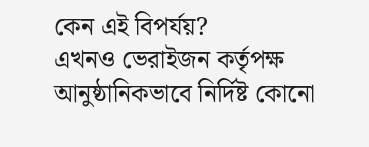কেন এই বিপর্যয়?
এখনও ভেরাইজন কর্তৃপক্ষ আনুষ্ঠানিকভাবে নির্দিষ্ট কোনো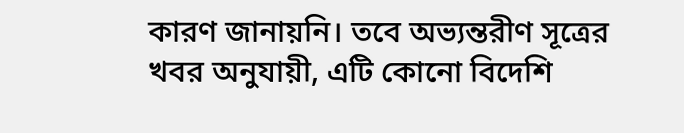কারণ জানায়নি। তবে অভ্যন্তরীণ সূত্রের খবর অনুযায়ী, এটি কোনো বিদেশি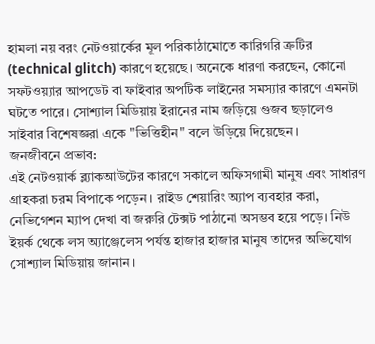হামলা নয় বরং নেটওয়ার্কের মূল পরিকাঠামোতে কারিগরি ত্রুটির (technical glitch) কারণে হয়েছে। অনেকে ধারণা করছেন, কোনো সফটওয়্যার আপডেট বা ফাইবার অপটিক লাইনের সমস্যার কারণে এমনটা ঘটতে পারে। সোশ্যাল মিডিয়ায় ইরানের নাম জড়িয়ে গুজব ছড়ালেও সাইবার বিশেষজ্ঞরা একে "ভিত্তিহীন" বলে উড়িয়ে দিয়েছেন।
জনজীবনে প্রভাব:
এই নেটওয়ার্ক ব্ল্যাকআউটের কারণে সকালে অফিসগামী মানুষ এবং সাধারণ গ্রাহকরা চরম বিপাকে পড়েন। রাইড শেয়ারিং অ্যাপ ব্যবহার করা, নেভিগেশন ম্যাপ দেখা বা জরুরি টেক্সট পাঠানো অসম্ভব হয়ে পড়ে। নিউ ইয়র্ক থেকে লস অ্যাঞ্জেলেস পর্যন্ত হাজার হাজার মানুষ তাদের অভিযোগ সোশ্যাল মিডিয়ায় জানান।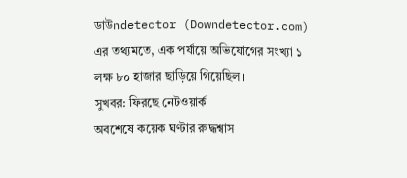ডাউndetector (Downdetector.com) এর তথ্যমতে, এক পর্যায়ে অভিযোগের সংখ্যা ১ লক্ষ ৮০ হাজার ছাড়িয়ে গিয়েছিল।
সুখবর: ফিরছে নেটওয়ার্ক
অবশেষে কয়েক ঘণ্টার রুদ্ধশ্বাস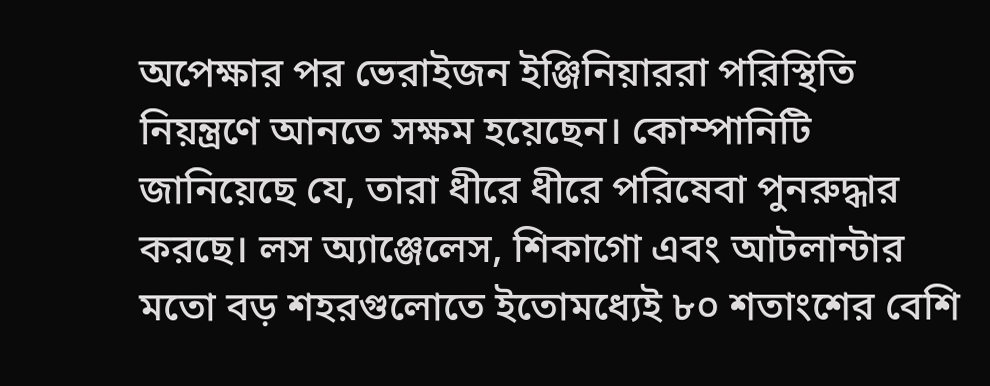অপেক্ষার পর ভেরাইজন ইঞ্জিনিয়াররা পরিস্থিতি নিয়ন্ত্রণে আনতে সক্ষম হয়েছেন। কোম্পানিটি জানিয়েছে যে, তারা ধীরে ধীরে পরিষেবা পুনরুদ্ধার করছে। লস অ্যাঞ্জেলেস, শিকাগো এবং আটলান্টার মতো বড় শহরগুলোতে ইতোমধ্যেই ৮০ শতাংশের বেশি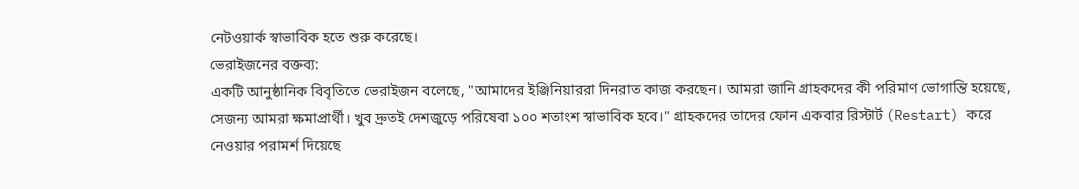নেটওয়ার্ক স্বাভাবিক হতে শুরু করেছে।
ভেরাইজনের বক্তব্য:
একটি আনুষ্ঠানিক বিবৃতিতে ভেরাইজন বলেছে, "আমাদের ইঞ্জিনিয়াররা দিনরাত কাজ করছেন। আমরা জানি গ্রাহকদের কী পরিমাণ ভোগান্তি হয়েছে, সেজন্য আমরা ক্ষমাপ্রার্থী। খুব দ্রুতই দেশজুড়ে পরিষেবা ১০০ শতাংশ স্বাভাবিক হবে।" গ্রাহকদের তাদের ফোন একবার রিস্টার্ট (Restart) করে নেওয়ার পরামর্শ দিয়েছে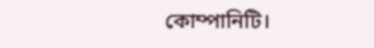কোম্পানিটি।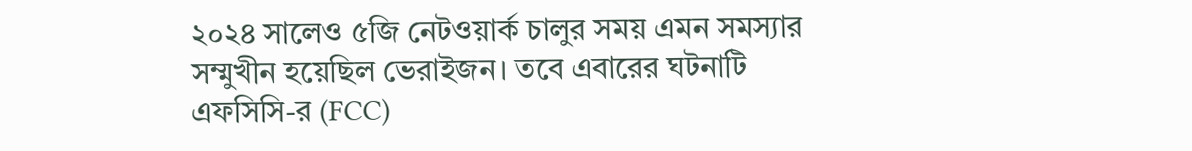২০২৪ সালেও ৫জি নেটওয়ার্ক চালুর সময় এমন সমস্যার সম্মুখীন হয়েছিল ভেরাইজন। তবে এবারের ঘটনাটি এফসিসি-র (FCC)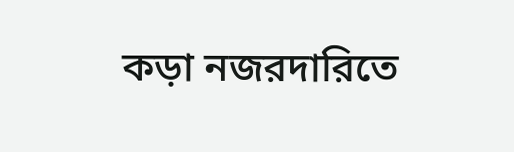কড়া নজরদারিতে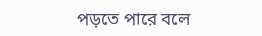পড়তে পারে বলে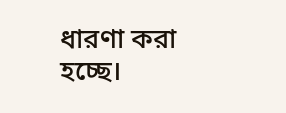ধারণা করা হচ্ছে।